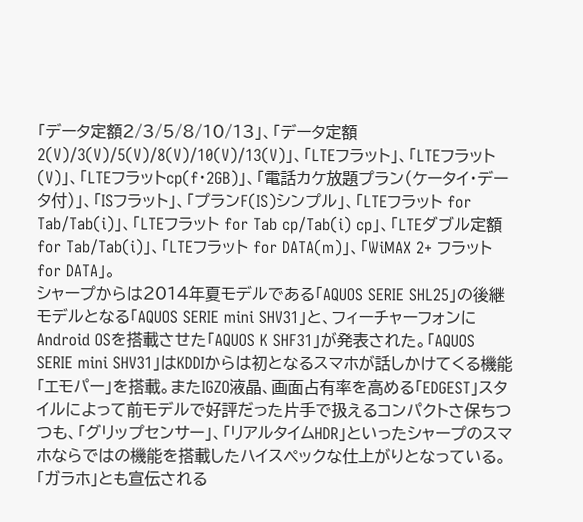「データ定額2/3/5/8/10/13」、「データ定額2(V)/3(V)/5(V)/8(V)/10(V)/13(V)」、「LTEフラット」、「LTEフラット(V)」、「LTEフラットcp(f・2GB)」、「電話カケ放題プラン(ケータイ・データ付)」、「ISフラット」、「プランF(IS)シンプル」、「LTEフラット for Tab/Tab(i)」、「LTEフラット for Tab cp/Tab(i) cp」、「LTEダブル定額 for Tab/Tab(i)」、「LTEフラット for DATA(m)」、「WiMAX 2+ フラット for DATA」。
シャープからは2014年夏モデルである「AQUOS SERIE SHL25」の後継モデルとなる「AQUOS SERIE mini SHV31」と、フィーチャーフォンにAndroid OSを搭載させた「AQUOS K SHF31」が発表された。「AQUOS SERIE mini SHV31」はKDDIからは初となるスマホが話しかけてくる機能「エモパー」を搭載。またIGZO液晶、画面占有率を高める「EDGEST」スタイルによって前モデルで好評だった片手で扱えるコンパクトさ保ちつつも、「グリップセンサー」、「リアルタイムHDR」といったシャープのスマホならではの機能を搭載したハイスペックな仕上がりとなっている。
「ガラホ」とも宣伝される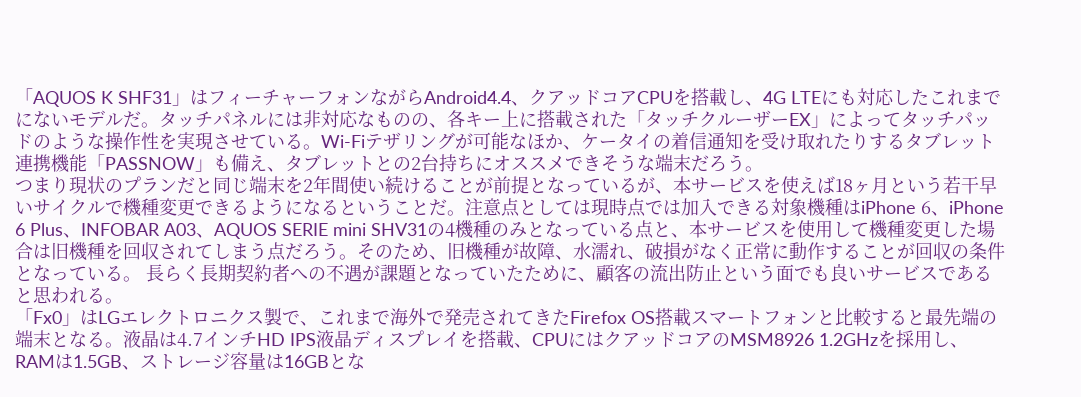「AQUOS K SHF31」はフィーチャーフォンながらAndroid4.4、クアッドコアCPUを搭載し、4G LTEにも対応したこれまでにないモデルだ。タッチパネルには非対応なものの、各キー上に搭載された「タッチクルーザーEX」によってタッチパッドのような操作性を実現させている。Wi-Fiテザリングが可能なほか、ケータイの着信通知を受け取れたりするタブレット連携機能「PASSNOW」も備え、タブレットとの2台持ちにオススメできそうな端末だろう。
つまり現状のプランだと同じ端末を2年間使い続けることが前提となっているが、本サービスを使えば18ヶ月という若干早いサイクルで機種変更できるようになるということだ。注意点としては現時点では加入できる対象機種はiPhone 6、iPhone 6 Plus、INFOBAR A03、AQUOS SERIE mini SHV31の4機種のみとなっている点と、本サービスを使用して機種変更した場合は旧機種を回収されてしまう点だろう。そのため、旧機種が故障、水濡れ、破損がなく正常に動作することが回収の条件となっている。 長らく長期契約者への不遇が課題となっていたために、顧客の流出防止という面でも良いサービスであると思われる。
「Fx0」はLGエレクトロニクス製で、これまで海外で発売されてきたFirefox OS搭載スマートフォンと比較すると最先端の端末となる。液晶は4.7インチHD IPS液晶ディスプレイを搭載、CPUにはクアッドコアのMSM8926 1.2GHzを採用し、RAMは1.5GB、ストレージ容量は16GBとな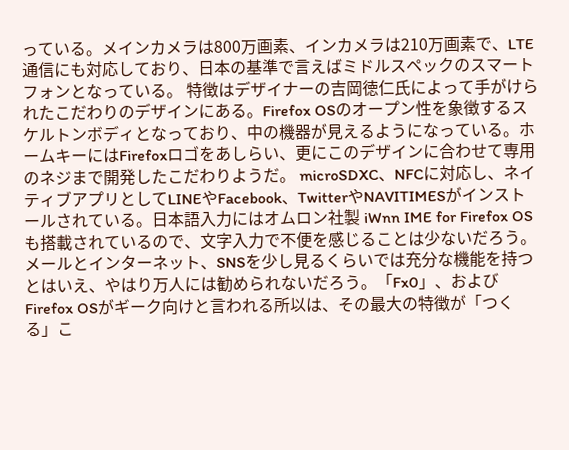っている。メインカメラは800万画素、インカメラは210万画素で、LTE通信にも対応しており、日本の基準で言えばミドルスペックのスマートフォンとなっている。 特徴はデザイナーの吉岡徳仁氏によって手がけられたこだわりのデザインにある。Firefox OSのオープン性を象徴するスケルトンボディとなっており、中の機器が見えるようになっている。ホームキーにはFirefoxロゴをあしらい、更にこのデザインに合わせて専用のネジまで開発したこだわりようだ。 microSDXC、NFCに対応し、ネイティブアプリとしてLINEやFacebook、TwitterやNAVITIMESがインストールされている。日本語入力にはオムロン社製 iWnn IME for Firefox OSも搭載されているので、文字入力で不便を感じることは少ないだろう。
メールとインターネット、SNSを少し見るくらいでは充分な機能を持つとはいえ、やはり万人には勧められないだろう。「Fx0」、およびFirefox OSがギーク向けと言われる所以は、その最大の特徴が「つくる」こ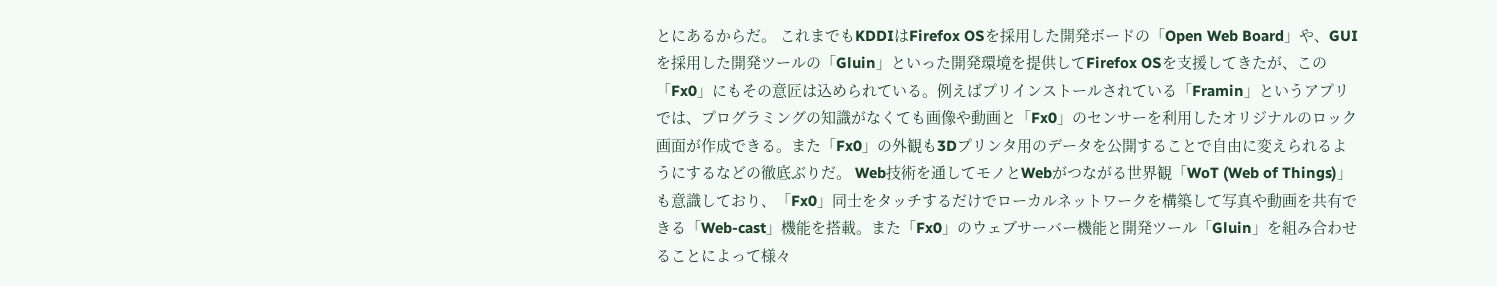とにあるからだ。 これまでもKDDIはFirefox OSを採用した開発ボードの「Open Web Board」や、GUIを採用した開発ツールの「Gluin」といった開発環境を提供してFirefox OSを支援してきたが、この「Fx0」にもその意匠は込められている。例えばプリインストールされている「Framin」というアプリでは、プログラミングの知識がなくても画像や動画と「Fx0」のセンサーを利用したオリジナルのロック画面が作成できる。また「Fx0」の外観も3Dプリンタ用のデータを公開することで自由に変えられるようにするなどの徹底ぶりだ。 Web技術を通してモノとWebがつながる世界観「WoT (Web of Things)」も意識しており、「Fx0」同士をタッチするだけでローカルネットワークを構築して写真や動画を共有できる「Web-cast」機能を搭載。また「Fx0」のウェブサーバー機能と開発ツール「Gluin」を組み合わせることによって様々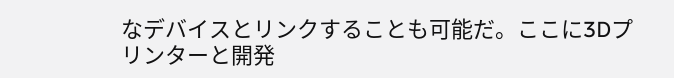なデバイスとリンクすることも可能だ。ここに3Dプリンターと開発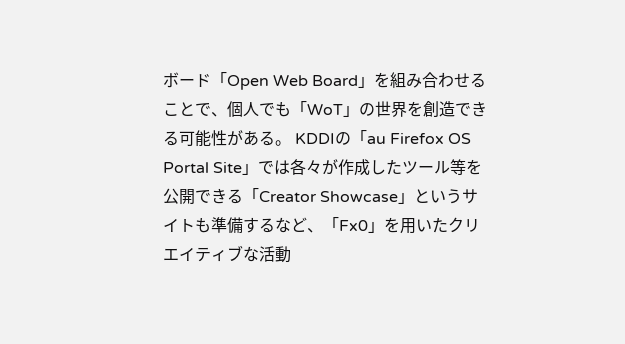ボード「Open Web Board」を組み合わせることで、個人でも「WoT」の世界を創造できる可能性がある。 KDDIの「au Firefox OS Portal Site」では各々が作成したツール等を公開できる「Creator Showcase」というサイトも準備するなど、「Fx0」を用いたクリエイティブな活動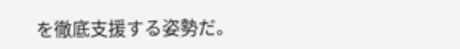を徹底支援する姿勢だ。